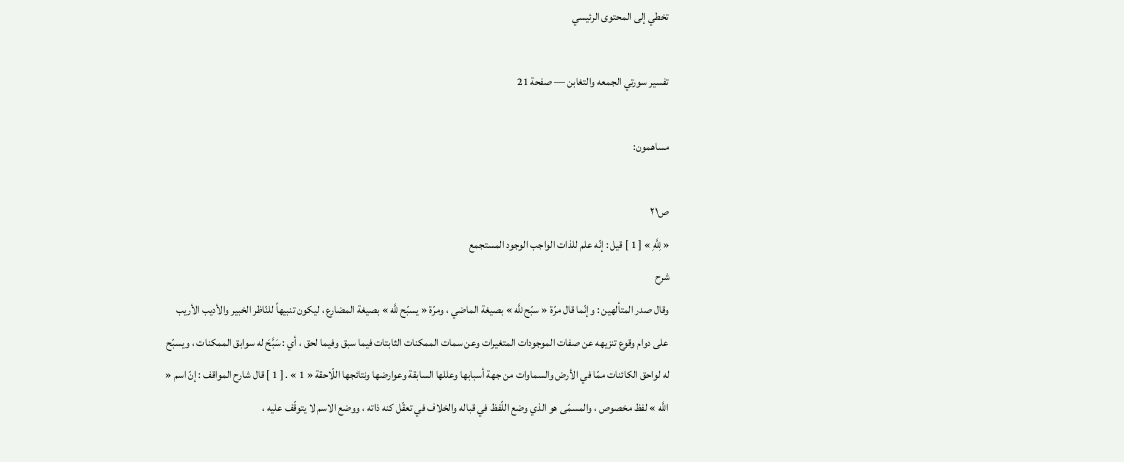تخطي إلى المحتوى الرئيسي

تفسير سورتي الجمعه والتغابن — صفحة 21

مساهمون:

ص٢١
« لِلَّهِ » [ 1 ] قيل : إنّه علم للذات الواجب الوجود المستجمع
شرح
وقال صدر المتألهين : وإنّما قال مرّة « سبّح للَّه » بصيغة الماضي ، ومرّة « يسبّح للَّه » بصيغة المضارع ، ليكون تنبيهاً للنّاظر الخبير والأديب الأريب على دوام وقوع تنزيهه عن صفات الموجودات المتغيرات وعن سمات الممكنات الثابتات فيما سبق وفيما لحق ، أي : سَبَّحَ له سوابق الممكنات ، ويسبّح له لواحق الكائنات ممّا في الأرض والسماوات من جهة أسبابها وعللها السابقة وعوارضها ونتائجها اللّاحقة « 1 » . [ 1 ] قال شارح المواقف : إنّ اسم « اللَّه » لفظ مخصوص ، والمسمّى هو الذي وضع اللّفظ في قباله والخلاف في تعقّل كنه ذاته ، ووضع الاسم لا يتوقّف عليه ،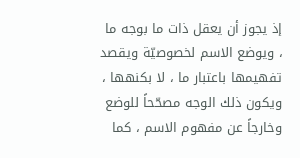إذ يجوز أن يعقل ذات ما بوجه ما ، ويوضع الاسم لخصوصيّة ويقصد تفهيمها باعتبار ما ، لا بكنهها ، ويكون ذلك الوجه مصحّحاً للوضع وخارجاً عن مفهوم الاسم ، كما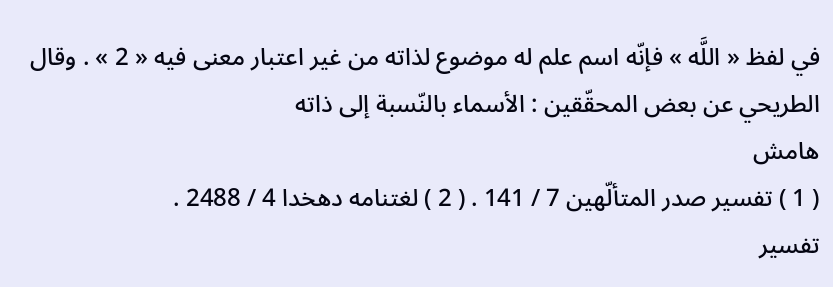في لفظ « اللَّه » فإنّه اسم علم له موضوع لذاته من غير اعتبار معنى فيه « 2 » . وقال الطريحي عن بعض المحقّقين : الأسماء بالنّسبة إلى ذاته
هامش
( 1 ) تفسير صدر المتألّهين 7 / 141 . ( 2 ) لغتنامه دهخدا 4 / 2488 .
تفسير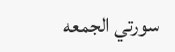سورتي الجمعه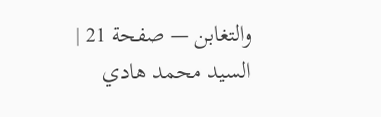والتغابن — صفحة 21 | السيد محمد هادي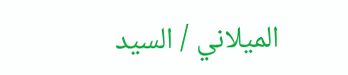الميلاني / السيد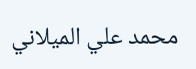محمد علي الميلاني